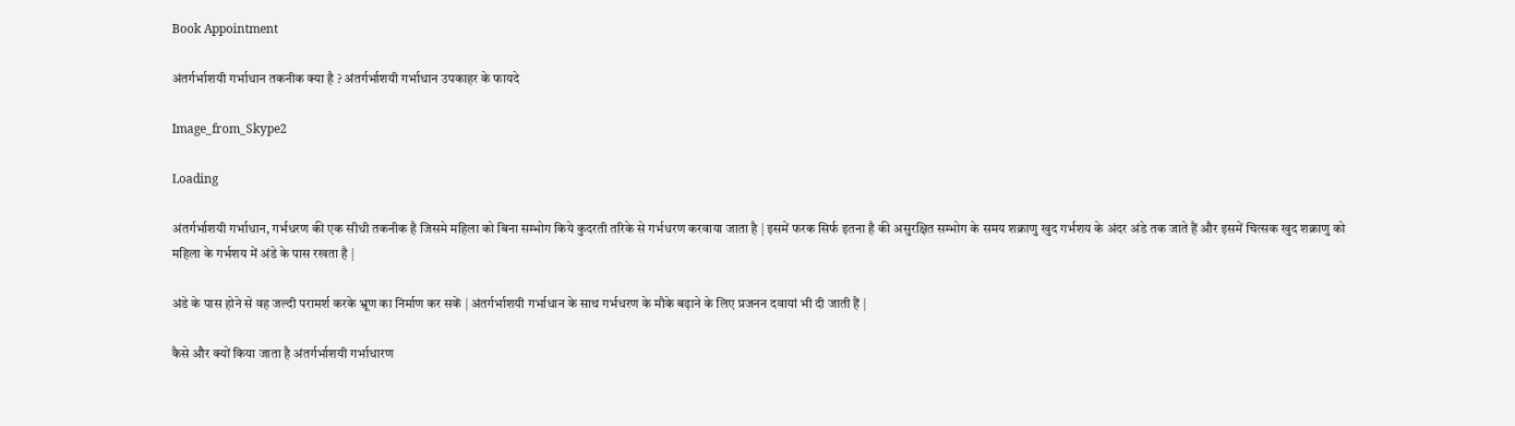Book Appointment

अंतर्गर्भाशयी गर्भाधान तकनीक क्या है ? अंतर्गर्भाशयी गर्भाधान उपकाहर के फायदे

Image_from_Skype2

Loading

अंतर्गर्भाशयी गर्भाधान, गर्भधरण की एक सीधी तकनीक है जिसमे महिला को बिना सम्भोग किये कुदरती तरिके से गर्भधरण करवाया जाता है | इसमें फरक सिर्फ इतना है की असुरक्षित सम्भोग के समय शक्राणु खुद गर्भशय के अंदर अंडे तक जाते हैं और इसमें चित्सक खुद शक्राणु को महिला के गर्भशय में अंडे के पास रखता है |

अंडे के पास होने से वह जल्दी परामर्श करके भ्रूण का निर्माण कर सकें | अंतर्गर्भाशयी गर्भाधान के साथ गर्भधरण के मौके बढ़ाने के लिए प्रजनन दवायां भी दी जाती हैं |

कैसे और क्यों किया जाता है अंतर्गर्भाशयी गर्भाधारण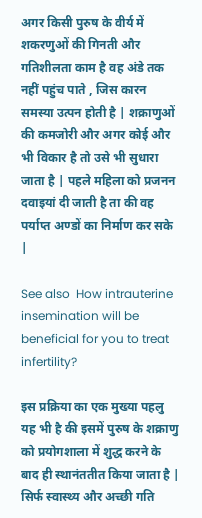अगर किसी पुरुष के वीर्य में शकरणुओं की गिनती और गतिशीलता काम है वह अंडे तक नहीं पहुंच पाते , जिस कारन समस्या उत्पन होती है | शक्राणुओं की कमजोरी और अगर कोई और भी विकार है तो उसे भी सुधारा जाता है | पहले महिला को प्रजनन दवाइयां दी जाती है ता की वह पर्याप्त अण्डों का निर्माण कर सके |

See also  How intrauterine insemination will be beneficial for you to treat infertility?

इस प्रक्रिया का एक मुख्या पहलु यह भी है की इसमें पुरुष के शक्राणु को प्रयोगशाला में शुद्ध करने के बाद ही स्थानंततीत किया जाता है | सिर्फ स्वास्थ्य और अच्छी गति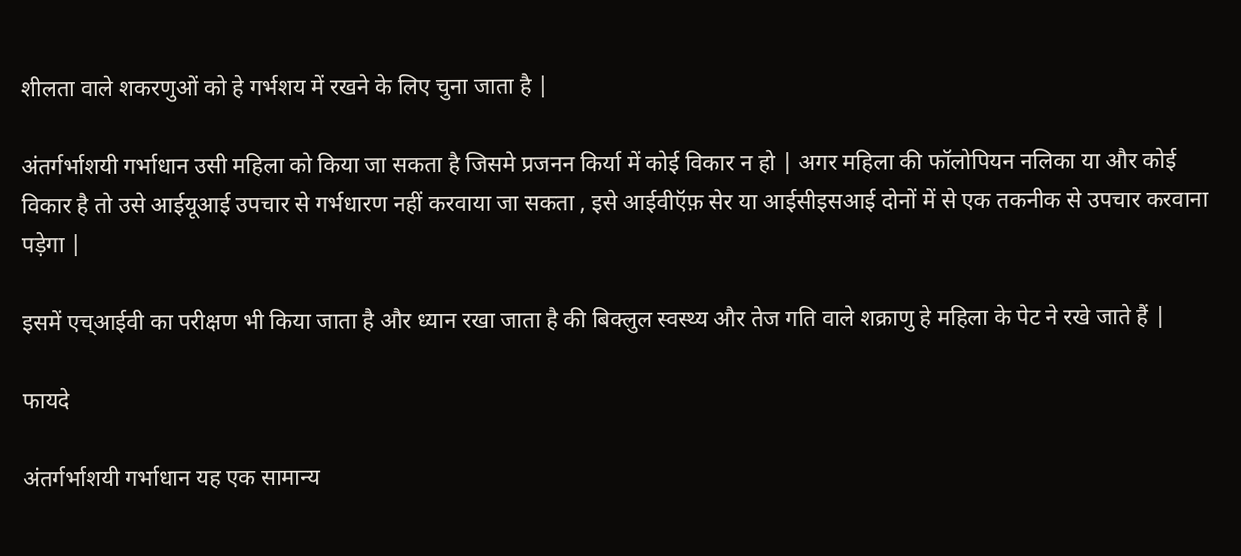शीलता वाले शकरणुओं को हे गर्भशय में रखने के लिए चुना जाता है |

अंतर्गर्भाशयी गर्भाधान उसी महिला को किया जा सकता है जिसमे प्रजनन किर्या में कोई विकार न हो | अगर महिला की फॉलोपियन नलिका या और कोई विकार है तो उसे आईयूआई उपचार से गर्भधारण नहीं करवाया जा सकता , इसे आईवीऍफ़ सेर या आईसीइसआई दोनों में से एक तकनीक से उपचार करवाना पड़ेगा |

इसमें एच्आईवी का परीक्षण भी किया जाता है और ध्यान रखा जाता है की बिक्लुल स्वस्थ्य और तेज गति वाले शक्राणु हे महिला के पेट ने रखे जाते हैं |

फायदे

अंतर्गर्भाशयी गर्भाधान यह एक सामान्य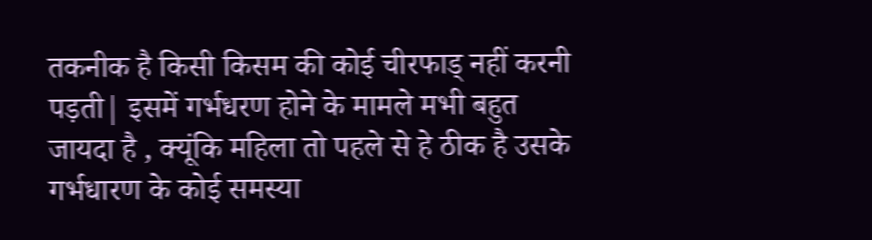तकनीक है किसी किसम की कोई चीरफाड् नहीं करनी पड़ती| इसमें गर्भधरण होने के मामले मभी बहुत जायदा है , क्यूंकि महिला तो पहले से हे ठीक है उसके गर्भधारण के कोई समस्या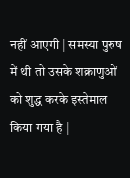नहीं आएगी | समस्या पुरुष में थी तो उसके शक्राणुओं को शुद्ध करके इस्तेमाल किया गया है |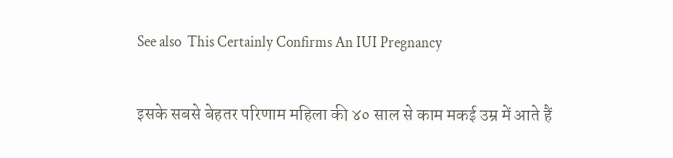See also  This Certainly Confirms An IUI Pregnancy

इसके सबसे बेहतर परिणाम महिला की ४० साल से काम मकई उम्र में आते हैं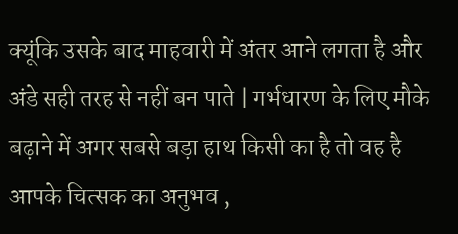क्यूंकि उसके बाद माहवारी में अंतर आने लगता है और अंडे सही तरह से नहीं बन पाते | गर्भधारण के लिए मौके बढ़ाने में अगर सबसे बड़ा हाथ किसी का है तो वह है आपके चित्सक का अनुभव ,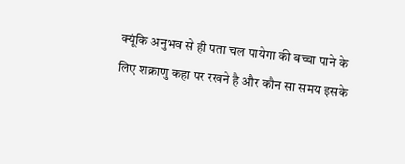क्यूंकि अनुभव से ही पता चल पायेगा की बच्चा पाने के लिए शक्राणु कहा पर रखने है और कौन सा समय इसके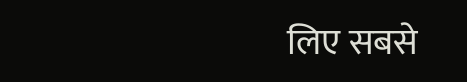लिए सबसे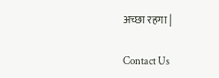अच्छा रहगा |

Contact Us